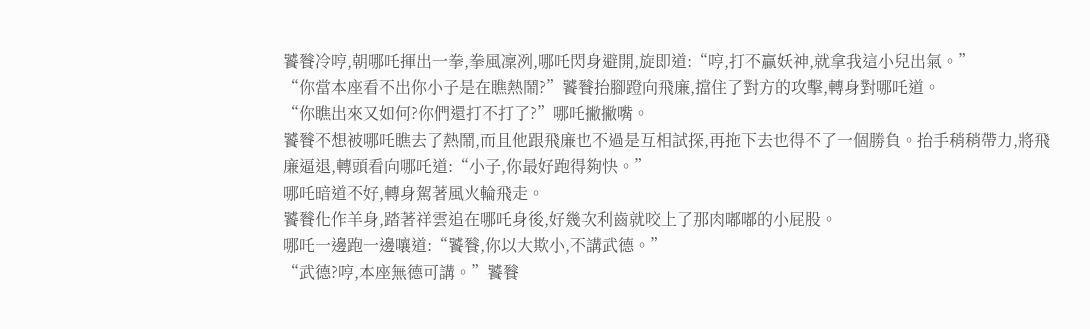饕餮冷哼,朝哪吒揮出一拳,拳風凜冽,哪吒閃身避開,旋即道:“哼,打不贏妖神,就拿我這小兒出氣。”
“你當本座看不出你小子是在瞧熱鬧?”饕餮抬腳蹬向飛廉,擋住了對方的攻擊,轉身對哪吒道。
“你瞧出來又如何?你們還打不打了?”哪吒撇撇嘴。
饕餮不想被哪吒瞧去了熱鬧,而且他跟飛廉也不過是互相試探,再拖下去也得不了一個勝負。抬手稍稍帶力,將飛廉逼退,轉頭看向哪吒道:“小子,你最好跑得夠快。”
哪吒暗道不好,轉身駕著風火輪飛走。
饕餮化作羊身,踏著祥雲追在哪吒身後,好幾次利齒就咬上了那肉嘟嘟的小屁股。
哪吒一邊跑一邊嚷道:“饕餮,你以大欺小,不講武德。”
“武德?哼,本座無德可講。”饕餮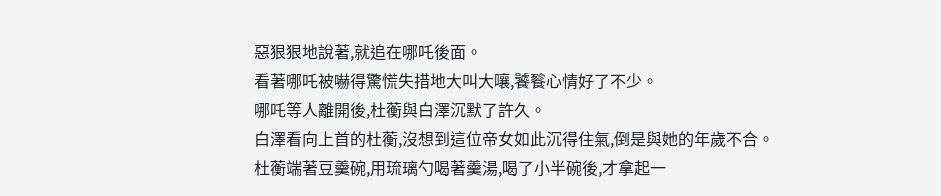惡狠狠地說著,就追在哪吒後面。
看著哪吒被嚇得驚慌失措地大叫大嚷,饕餮心情好了不少。
哪吒等人離開後,杜蘅與白澤沉默了許久。
白澤看向上首的杜蘅,沒想到這位帝女如此沉得住氣,倒是與她的年歲不合。
杜蘅端著豆羹碗,用琉璃勺喝著羹湯,喝了小半碗後,才拿起一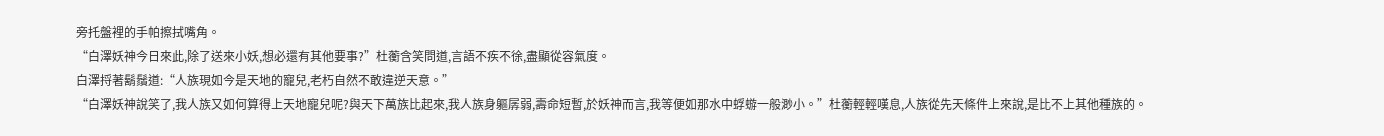旁托盤裡的手帕擦拭嘴角。
“白澤妖神今日來此,除了送來小妖,想必還有其他要事?”杜蘅含笑問道,言語不疾不徐,盡顯從容氣度。
白澤捋著鬍鬚道:“人族現如今是天地的寵兒,老朽自然不敢違逆天意。”
“白澤妖神說笑了,我人族又如何算得上天地寵兒呢?與天下萬族比起來,我人族身軀孱弱,壽命短暫,於妖神而言,我等便如那水中蜉蝣一般渺小。”杜蘅輕輕嘆息,人族從先天條件上來說,是比不上其他種族的。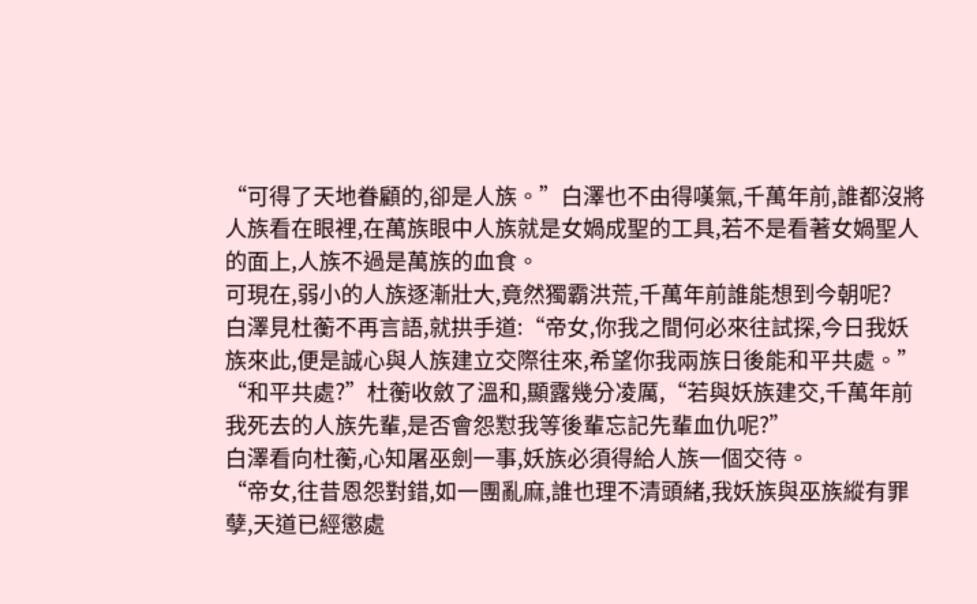“可得了天地眷顧的,卻是人族。”白澤也不由得嘆氣,千萬年前,誰都沒將人族看在眼裡,在萬族眼中人族就是女媧成聖的工具,若不是看著女媧聖人的面上,人族不過是萬族的血食。
可現在,弱小的人族逐漸壯大,竟然獨霸洪荒,千萬年前誰能想到今朝呢?
白澤見杜蘅不再言語,就拱手道:“帝女,你我之間何必來往試探,今日我妖族來此,便是誠心與人族建立交際往來,希望你我兩族日後能和平共處。”
“和平共處?”杜蘅收斂了溫和,顯露幾分凌厲,“若與妖族建交,千萬年前我死去的人族先輩,是否會怨懟我等後輩忘記先輩血仇呢?”
白澤看向杜蘅,心知屠巫劍一事,妖族必須得給人族一個交待。
“帝女,往昔恩怨對錯,如一團亂麻,誰也理不清頭緒,我妖族與巫族縱有罪孽,天道已經懲處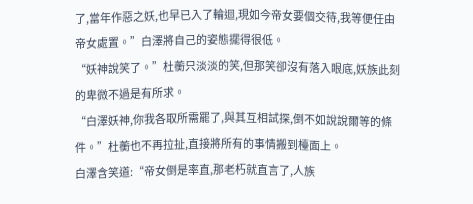了,當年作惡之妖,也早已入了輪迴,現如今帝女要個交待,我等便任由帝女處置。”白澤將自己的姿態擺得很低。
“妖神說笑了。”杜蘅只淡淡的笑,但那笑卻沒有落入眼底,妖族此刻的卑微不過是有所求。
“白澤妖神,你我各取所需罷了,與其互相試探,倒不如說說爾等的條件。”杜蘅也不再拉扯,直接將所有的事情搬到檯面上。
白澤含笑道:“帝女倒是率直,那老朽就直言了,人族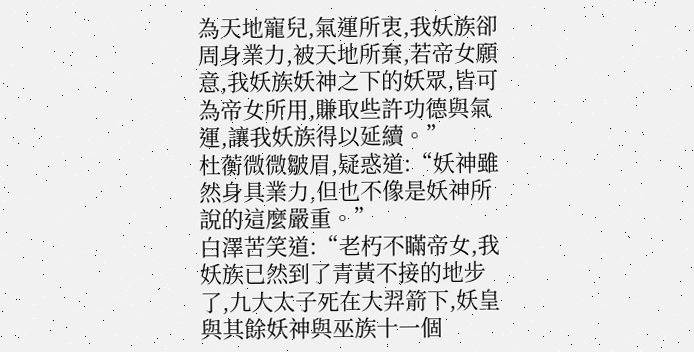為天地寵兒,氣運所衷,我妖族卻周身業力,被天地所棄,若帝女願意,我妖族妖神之下的妖眾,皆可為帝女所用,賺取些許功德與氣運,讓我妖族得以延續。”
杜蘅微微皺眉,疑惑道:“妖神雖然身具業力,但也不像是妖神所說的這麼嚴重。”
白澤苦笑道:“老朽不瞞帝女,我妖族已然到了青黃不接的地步了,九大太子死在大羿箭下,妖皇與其餘妖神與巫族十一個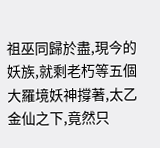祖巫同歸於盡,現今的妖族,就剩老朽等五個大羅境妖神撐著,太乙金仙之下,竟然只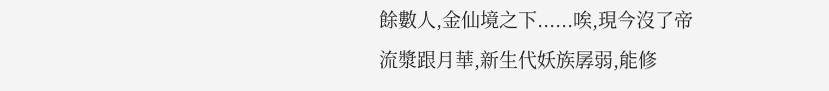餘數人,金仙境之下......唉,現今沒了帝流漿跟月華,新生代妖族孱弱,能修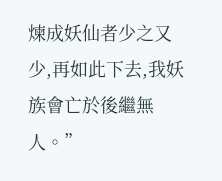煉成妖仙者少之又少,再如此下去,我妖族會亡於後繼無人。”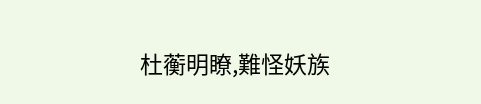杜蘅明瞭,難怪妖族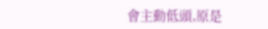會主動低頭,原是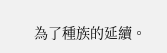為了種族的延續。